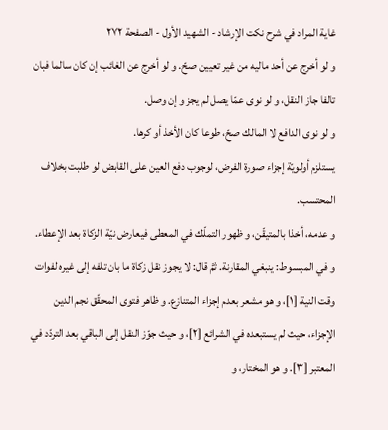غاية المراد في شرح نكت الإرشاد - الشهيد الأول - الصفحة ٢٧٢
و لو أخرج عن أحد ماليه من غير تعيين صحّ. و لو أخرج عن الغائب إن كان سالما فبان تالفا جاز النقل، و لو نوى عمّا يصل لم يجز و إن وصل.
و لو نوى الدافع لا المالك صحّ، طوعا كان الأخذ أو كرها.
يستلزم أولويّة إجزاء صورة الفرض، لوجوب دفع العين على القابض لو طلبت بخلاف المحتسب.
و عدمه، أخذا بالمتيقّن، و ظهور التملّك في المعطى فيعارض نيّة الزكاة بعد الإعطاء.
و في المبسوط: ينبغي المقارنة. ثمَّ قال: لا يجوز نقل زكاة ما بان تلفه إلى غيره لفوات وقت النية [١]، و هو مشعر بعدم إجزاء المتنازع. و ظاهر فتوى المحقّق نجم الدين الإجزاء، حيث لم يستبعده في الشرائع [٢]، و حيث جوّز النقل إلى الباقي بعد التردّد في المعتبر [٣]. و هو المختار، و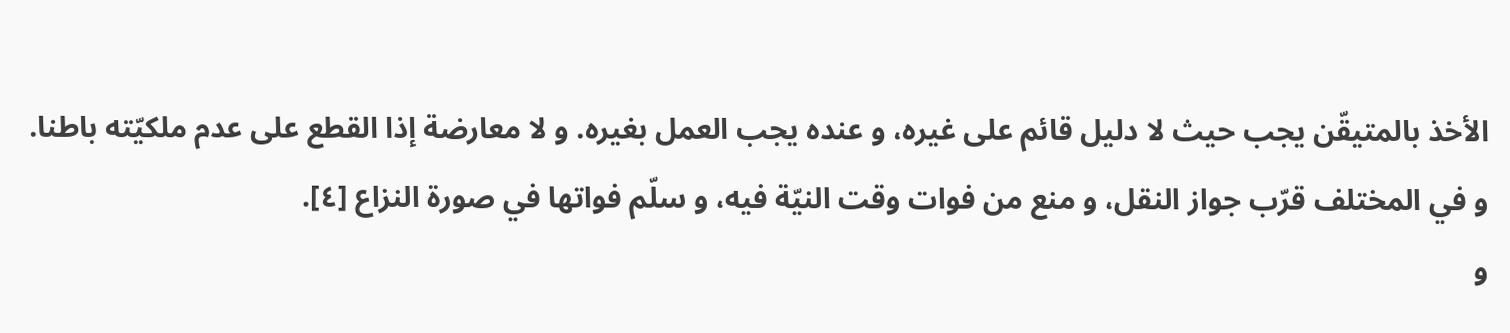الأخذ بالمتيقّن يجب حيث لا دليل قائم على غيره، و عنده يجب العمل بغيره. و لا معارضة إذا القطع على عدم ملكيّته باطنا.
و في المختلف قرّب جواز النقل، و منع من فوات وقت النيّة فيه، و سلّم فواتها في صورة النزاع [٤].
و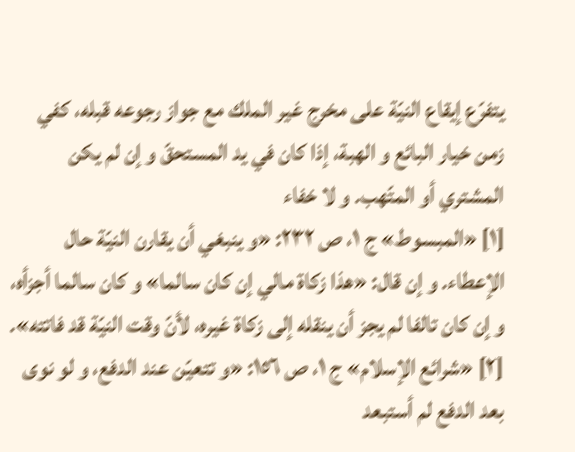يتفرّع إيقاع النيّة على مخرج غير الملك مع جواز رجوعه قبله، كفي زمن خيار البائع و الهبة، إذا كان في يد المستحقّ و إن لم يكن المشتري أو المتّهب. و لا خفاء
[١] «المبسوط» ج ١، ص ٢٣٢: «و ينبغي أن يقارن النيّة حال الإعطاء. و إن قال: «هذا زكاة مالي إن كان سالما» و كان سالما أجزأه، و إن كان تالفا لم يجز أن ينقله إلى زكاة غيره، لأنّ وقت النيّة قد فاتته».
[٢] «شرائع الإسلام» ج ١، ص ١٥٦: «و تتعيّن عند الدفع، و لو نوى بعد الدفع لم أستبعد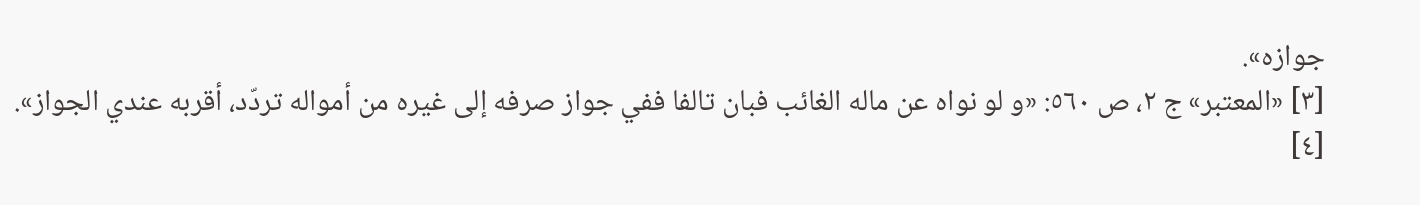جوازه».
[٣] «المعتبر» ج ٢، ص ٥٦٠: «و لو نواه عن ماله الغائب فبان تالفا ففي جواز صرفه إلى غيره من أمواله تردّد، أقربه عندي الجواز».
[٤]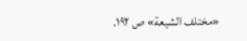«مختلف الشيعة» ص ١٩٢.